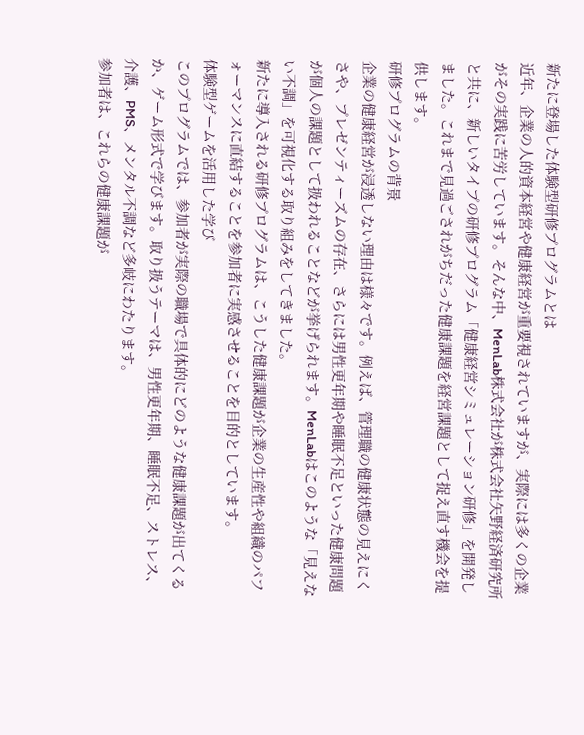新たに登場した体験型研修プログラムとは
近年、企業の人的資本経営や健康経営が重要視されていますが、実際には多くの企業がその実践に苦労しています。そんな中、MenLab株式会社が株式会社矢野経済研究所と共に、新しいタイプの研修プログラム「健康経営シミュレーション研修」を開発しました。これまで見過ごされがちだった健康課題を経営課題として捉え直す機会を提供します。
研修プログラムの背景
企業の健康経営が浸透しない理由は様々です。例えば、管理職の健康状態の見えにくさや、プレゼンティーズムの存在、さらには男性更年期や睡眠不足といった健康問題が個人の課題として扱われることなどが挙げられます。MenLabはこのような「見えない不調」を可視化する取り組みをしてきました。
新たに導入される研修プログラムは、こうした健康課題が企業の生産性や組織のパフォーマンスに直結することを参加者に実感させることを目的としています。
体験型ゲームを活用した学び
このプログラムでは、参加者が実際の職場で具体的にどのような健康課題が出てくるか、ゲーム形式で学びます。取り扱うテーマは、男性更年期、睡眠不足、ストレス、介護、PMS、メンタル不調など多岐にわたります。
参加者は、これらの健康課題が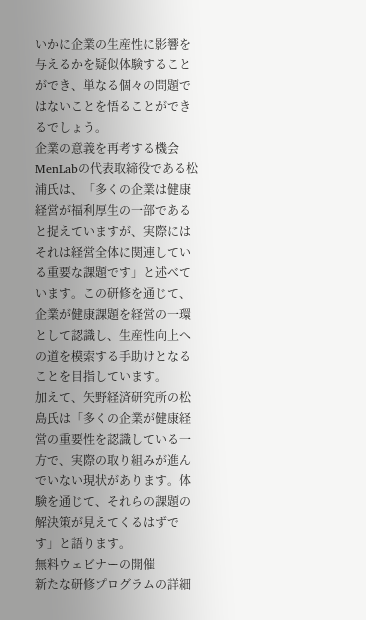いかに企業の生産性に影響を与えるかを疑似体験することができ、単なる個々の問題ではないことを悟ることができるでしょう。
企業の意義を再考する機会
MenLabの代表取締役である松浦氏は、「多くの企業は健康経営が福利厚生の一部であると捉えていますが、実際にはそれは経営全体に関連している重要な課題です」と述べています。この研修を通じて、企業が健康課題を経営の一環として認識し、生産性向上への道を模索する手助けとなることを目指しています。
加えて、矢野経済研究所の松島氏は「多くの企業が健康経営の重要性を認識している一方で、実際の取り組みが進んでいない現状があります。体験を通じて、それらの課題の解決策が見えてくるはずです」と語ります。
無料ウェビナーの開催
新たな研修プログラムの詳細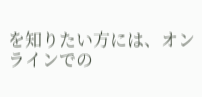を知りたい方には、オンラインでの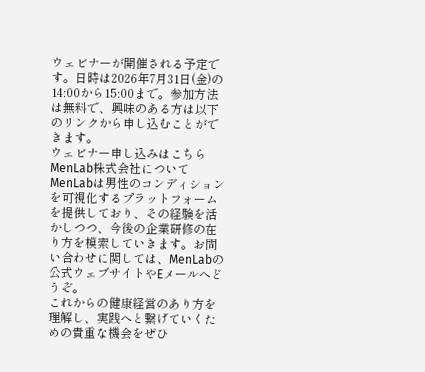ウェビナーが開催される予定です。日時は2026年7月31日(金)の14:00から15:00まで。参加方法は無料で、興味のある方は以下のリンクから申し込むことができます。
ウェビナー申し込みはこちら
MenLab株式会社について
MenLabは男性のコンディションを可視化するプラットフォームを提供しており、その経験を活かしつつ、今後の企業研修の在り方を模索していきます。お問い合わせに関しては、MenLabの公式ウェブサイトやEメールへどうぞ。
これからの健康経営のあり方を理解し、実践へと繋げていくための貴重な機会をぜひ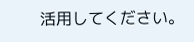活用してください。